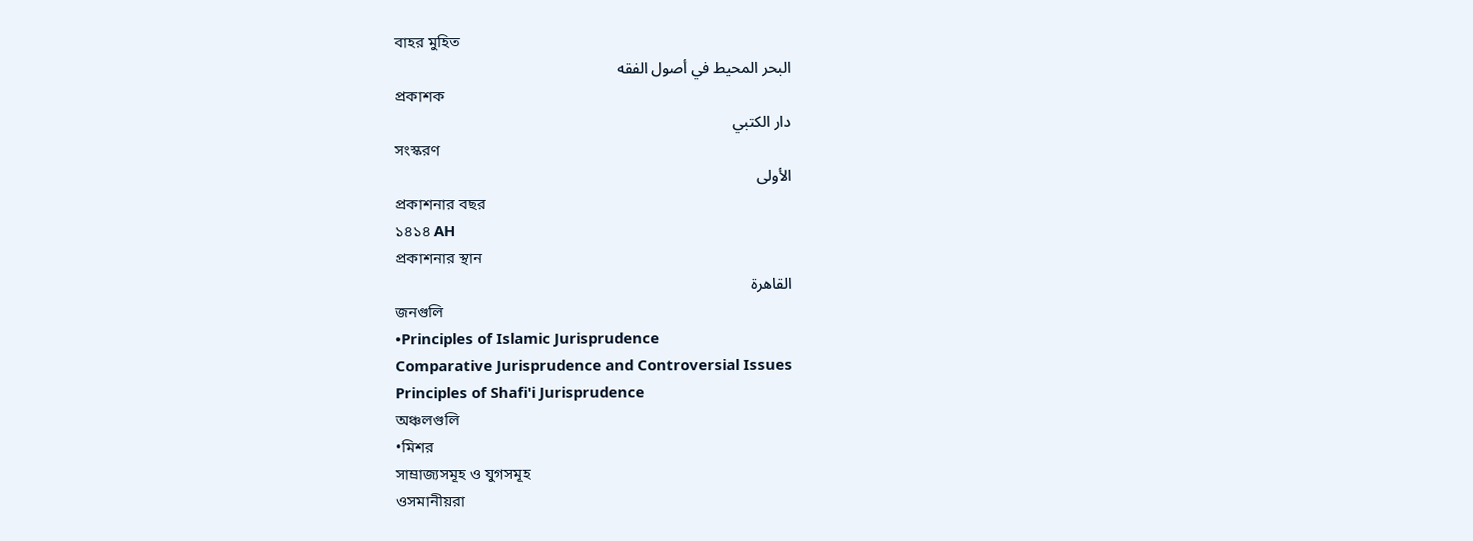বাহর মুহিত
البحر المحيط في أصول الفقه
প্রকাশক
دار الكتبي
সংস্করণ
الأولى
প্রকাশনার বছর
১৪১৪ AH
প্রকাশনার স্থান
القاهرة
জনগুলি
•Principles of Islamic Jurisprudence
Comparative Jurisprudence and Controversial Issues
Principles of Shafi'i Jurisprudence
অঞ্চলগুলি
•মিশর
সাম্রাজ্যসমূহ ও যুগসমূহ
ওসমানীয়রা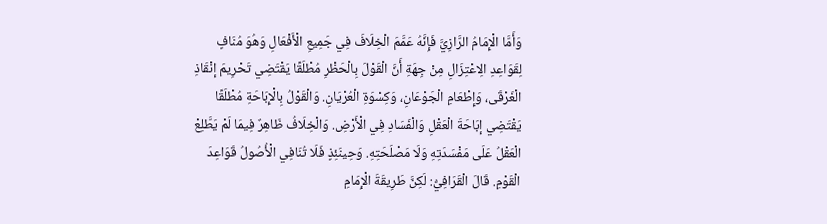وَأَمَّا الْإِمَامُ الرَّازِيَّ فَإِنَّهُ عَمَّمَ الْخِلَافَ فِي جَمِيعِ الْأَفْعَالِ وَهُوَ مُنَافٍ لِقَوَاعِدِ الِاعْتِزَالِ مِنْ جِهَةِ أَنَّ الْقَوْلَ بِالْحَظْرِ مُطْلَقًا يَقْتَضِي تَحْرِيمَ إنْقَاذِ الْغَرْقَى، وَإِطْعَامِ الْجَوْعَانِ، وَكِسْوَةِ الْعُرْيَانِ. وَالْقَوْلُ بِالْإِبَاحَةِ مُطْلَقًا يَقْتَضِي إبَاحَةَ الْعَقْلِ وَالْفَسَادِ فِي الْأَرْضِ. وَالْخِلَافُ ظَاهِرٌ فِيمَا لَمْ يَطَّلِعْ الْعَقْلُ عَلَى مَفْسَدَتِهِ وَلَا مَصْلَحَتِهِ. وَحِينَئِذٍ فَلَا تُنَافِي الْأُصُولُ قَوَاعِدَ الْقَوْمِ. قَالَ الْقَرَافِيُّ: لَكِنَّ طَرِيقَةَ الْإِمَامِ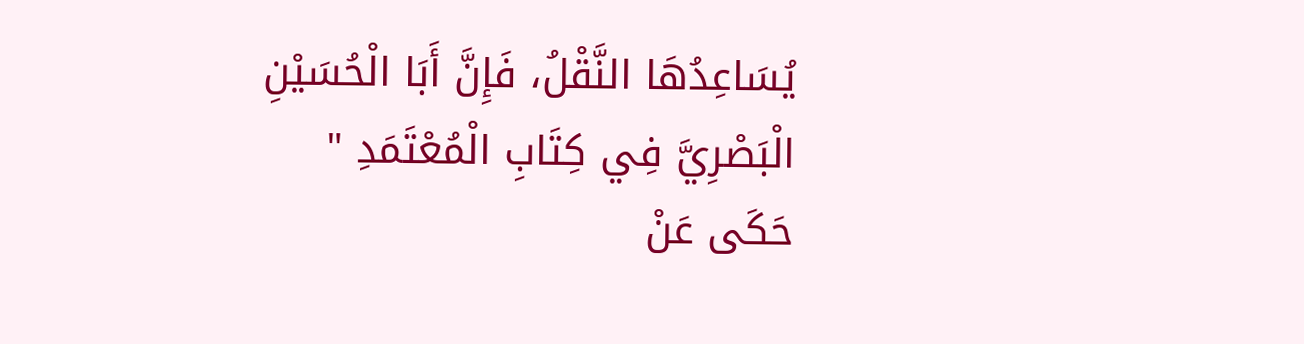يُسَاعِدُهَا النَّقْلُ، فَإِنَّ أَبَا الْحُسَيْنِ الْبَصْرِيَّ فِي كِتَابِ الْمُعْتَمَدِ " حَكَى عَنْ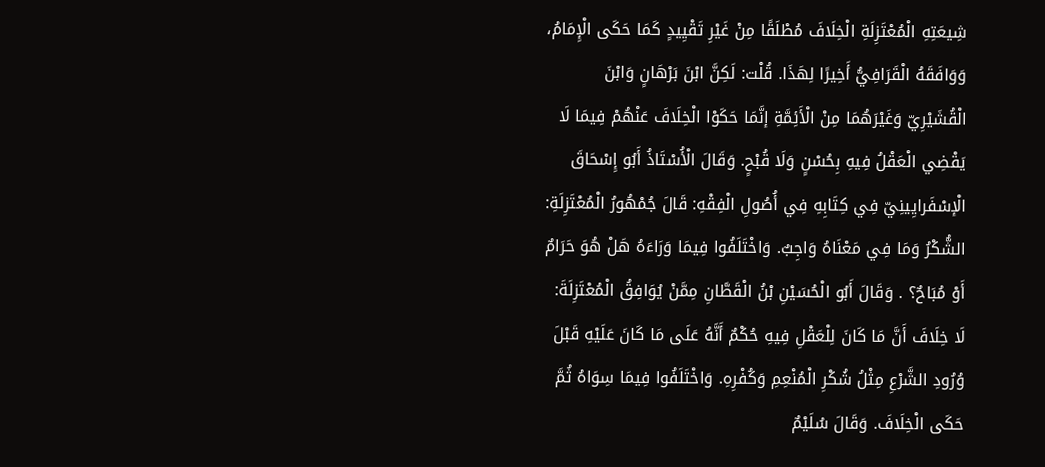شِيعَتِهِ الْمُعْتَزِلَةِ الْخِلَافَ مُطْلَقًا مِنْ غَيْرِ تَقْيِيدٍ كَمَا حَكَى الْإِمَامُ، وَوَافَقَهُ الْقَرَافِيُّ أَخِيرًا لِهَذَا. قُلْت: لَكِنَّ ابْنَ بَرْهَانٍ وَابْنَ الْقُشَيْرِيّ وَغَيْرَهُمَا مِنْ الْأَئِمَّةِ إنَّمَا حَكَوْا الْخِلَافَ عَنْهُمْ فِيمَا لَا يَقْضِي الْعَقْلُ فِيهِ بِحُسْنٍ وَلَا قُبْحٍ. وَقَالَ الْأُسْتَاذُ أَبُو إِسْحَاقَ الْإسْفَرايِينِيّ فِي كِتَابِهِ فِي أُصُولِ الْفِقْهِ: قَالَ جُمْهُورُ الْمُعْتَزِلَةِ: الشُّكْرُ وَمَا فِي مَعْنَاهُ وَاجِبٌ. وَاخْتَلَفُوا فِيمَا وَرَاءَهُ هَلْ هُوَ حَرَامٌ أَوْ مُبَاحٌ؟ . وَقَالَ أَبُو الْحُسَيْنِ بْنُ الْقَطَّانِ مِمَّنْ يُوَافِقُ الْمُعْتَزِلَةَ: لَا خِلَافَ أَنَّ مَا كَانَ لِلْعَقْلِ فِيهِ حُكْمٌ أَنَّهُ عَلَى مَا كَانَ عَلَيْهِ قَبْلَ وُرُودِ الشَّرْعِ مِثْلُ شُكْرِ الْمُنْعِمِ وَكُفْرِهِ. وَاخْتَلَفُوا فِيمَا سِوَاهُ ثُمَّ حَكَى الْخِلَافَ. وَقَالَ سُلَيْمٌ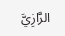الرَّازِيَّ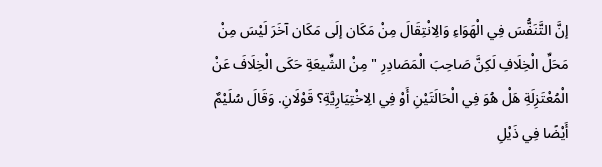إنَّ التَّنَفُّسَ فِي الْهَوَاءِ وَالِانْتِقَالَ مِنْ مَكَان إلَى مَكَان آخَرَ لَيْسَ مِنْ مَحَلِّ الْخِلَافِ لَكِنَّ صَاحِبَ الْمَصَادِرِ " مِنْ الشِّيعَةِ حَكَى الْخِلَافَ عَنْ الْمُعْتَزِلَةِ هَلْ هُوَ فِي الْحَالَتَيْنِ أَوْ فِي الِاخْتِيَارِيَّةِ؟ قَوْلَانِ. وَقَالَ سُلَيْمٌ أَيْضًا فِي ذَيْلِ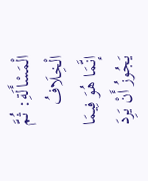الْمَسْأَلَةِ: ثُمَّ الْخِلَافُ إنَّمَا هُوَ فِيمَا يَجُوزُ أَنْ يَرِدَ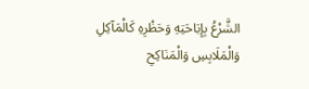الشَّرْعُ بِإِبَاحَتِهِ وَحَظْرِهِ كَالْمَآكِلِ وَالْمَلَابِسِ وَالْمَنَاكِحِ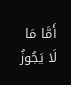أَمَّا مَا لَا يَجُوزُ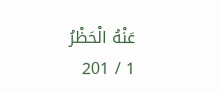عَنْهُ الْحَظْرُ
1 / 201